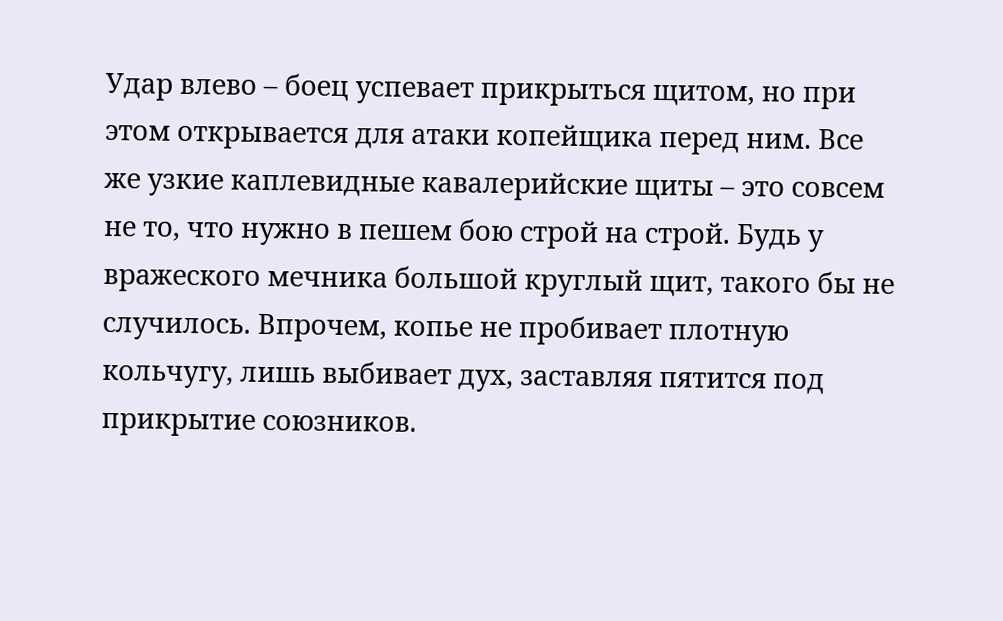Удар влево – боец успевает прикрыться щитом, но при этом открывается для атаки копейщика перед ним. Все же узкие каплевидные кавалерийские щиты – это совсем не то, что нужно в пешем бою строй на строй. Будь у вражеского мечника большой круглый щит, такого бы не случилось. Впрочем, копье не пробивает плотную кольчугу, лишь выбивает дух, заставляя пятится под прикрытие союзников.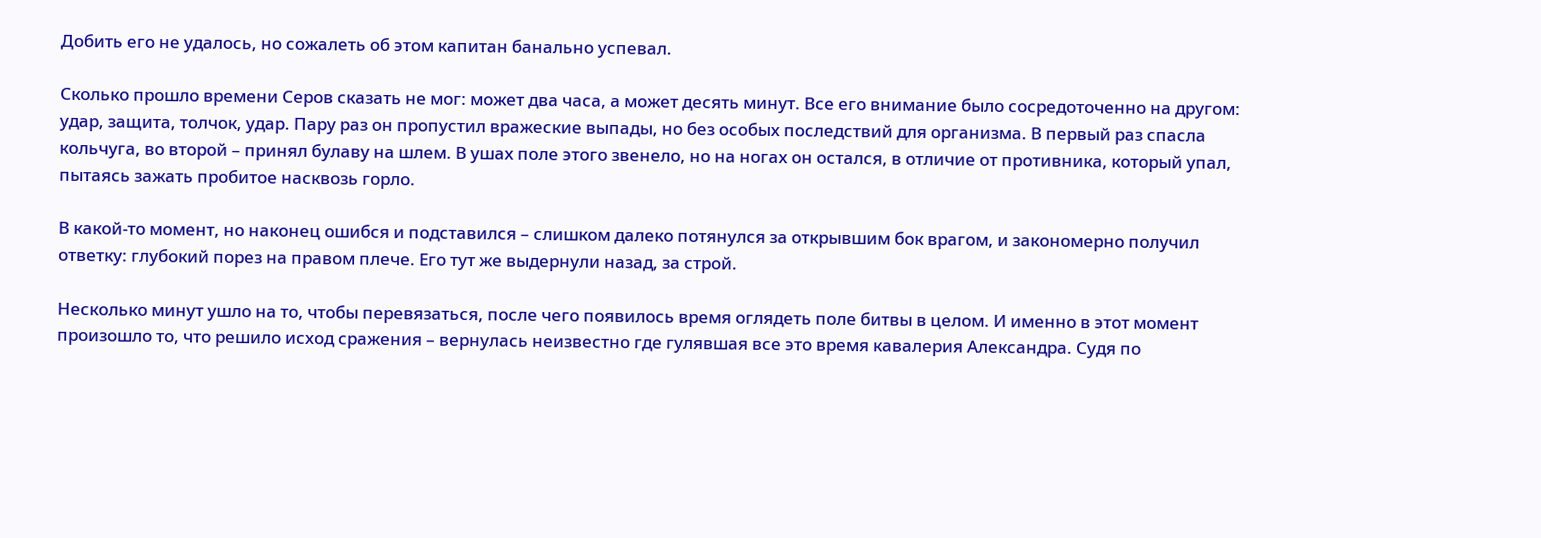Добить его не удалось, но сожалеть об этом капитан банально успевал.

Сколько прошло времени Серов сказать не мог: может два часа, а может десять минут. Все его внимание было сосредоточенно на другом: удар, защита, толчок, удар. Пару раз он пропустил вражеские выпады, но без особых последствий для организма. В первый раз спасла кольчуга, во второй – принял булаву на шлем. В ушах поле этого звенело, но на ногах он остался, в отличие от противника, который упал, пытаясь зажать пробитое насквозь горло.

В какой-то момент, но наконец ошибся и подставился – слишком далеко потянулся за открывшим бок врагом, и закономерно получил ответку: глубокий порез на правом плече. Его тут же выдернули назад, за строй.

Несколько минут ушло на то, чтобы перевязаться, после чего появилось время оглядеть поле битвы в целом. И именно в этот момент произошло то, что решило исход сражения – вернулась неизвестно где гулявшая все это время кавалерия Александра. Судя по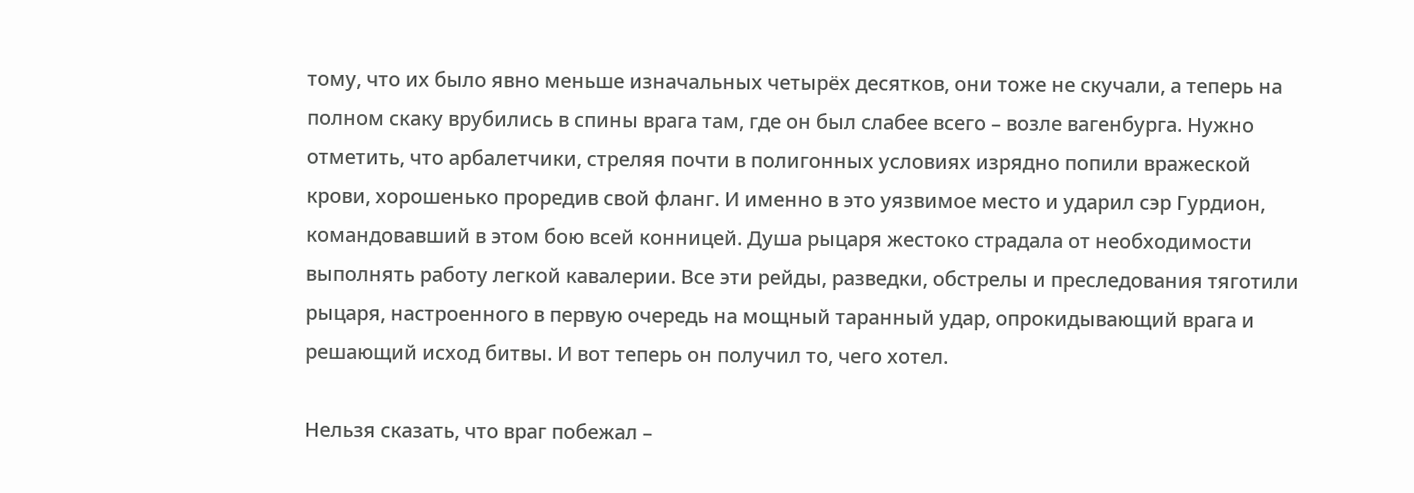тому, что их было явно меньше изначальных четырёх десятков, они тоже не скучали, а теперь на полном скаку врубились в спины врага там, где он был слабее всего – возле вагенбурга. Нужно отметить, что арбалетчики, стреляя почти в полигонных условиях изрядно попили вражеской крови, хорошенько проредив свой фланг. И именно в это уязвимое место и ударил сэр Гурдион, командовавший в этом бою всей конницей. Душа рыцаря жестоко страдала от необходимости выполнять работу легкой кавалерии. Все эти рейды, разведки, обстрелы и преследования тяготили рыцаря, настроенного в первую очередь на мощный таранный удар, опрокидывающий врага и решающий исход битвы. И вот теперь он получил то, чего хотел.

Нельзя сказать, что враг побежал –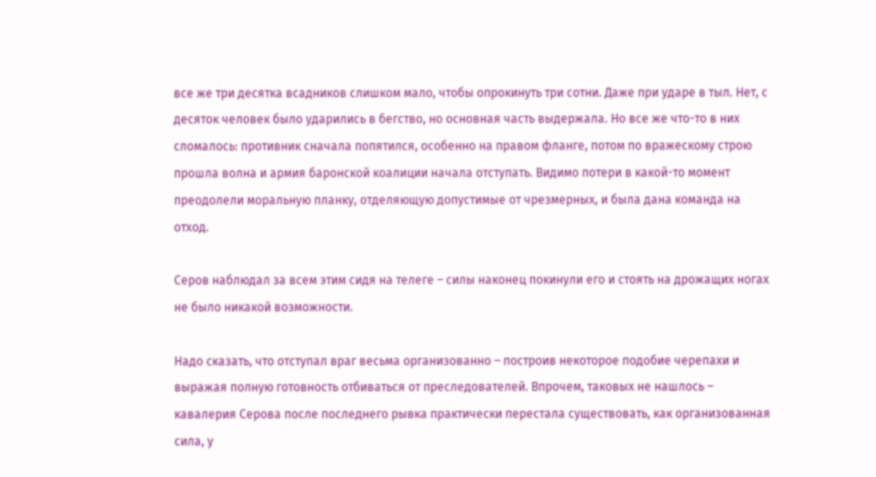все же три десятка всадников слишком мало, чтобы опрокинуть три сотни. Даже при ударе в тыл. Нет, с десяток человек было ударились в бегство, но основная часть выдержала. Но все же что-то в них сломалось: противник сначала попятился, особенно на правом фланге, потом по вражескому строю прошла волна и армия баронской коалиции начала отступать. Видимо потери в какой-то момент преодолели моральную планку, отделяющую допустимые от чрезмерных, и была дана команда на отход.

Серов наблюдал за всем этим сидя на телеге – силы наконец покинули его и стоять на дрожащих ногах не было никакой возможности.

Надо сказать, что отступал враг весьма организованно – построив некоторое подобие черепахи и выражая полную готовность отбиваться от преследователей. Впрочем, таковых не нашлось – кавалерия Серова после последнего рывка практически перестала существовать, как организованная сила, у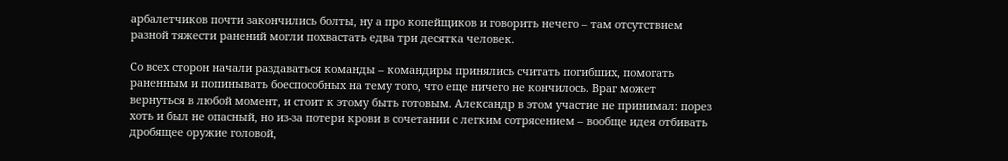арбалетчиков почти закончились болты, ну а про копейщиков и говорить нечего – там отсутствием разной тяжести ранений могли похвастать едва три десятка человек.

Со всех сторон начали раздаваться команды – командиры принялись считать погибших, помогать раненным и попинывать боеспособных на тему того, что еще ничего не кончилось. Враг может вернуться в любой момент, и стоит к этому быть готовым. Александр в этом участие не принимал: порез хоть и был не опасный, но из-за потери крови в сочетании с легким сотрясением – вообще идея отбивать дробящее оружие головой,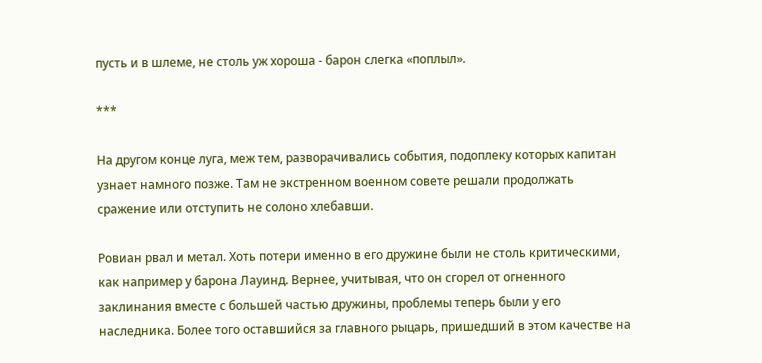пусть и в шлеме, не столь уж хороша - барон слегка «поплыл».

***

На другом конце луга, меж тем, разворачивались события, подоплеку которых капитан узнает намного позже. Там не экстренном военном совете решали продолжать сражение или отступить не солоно хлебавши.

Ровиан рвал и метал. Хоть потери именно в его дружине были не столь критическими, как например у барона Лауинд. Вернее, учитывая, что он сгорел от огненного заклинания вместе с большей частью дружины, проблемы теперь были у его наследника. Более того оставшийся за главного рыцарь, пришедший в этом качестве на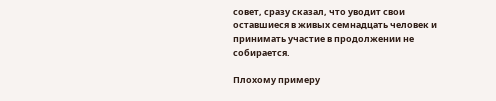совет, сразу сказал, что уводит свои оставшиеся в живых семнадцать человек и принимать участие в продолжении не собирается.

Плохому примеру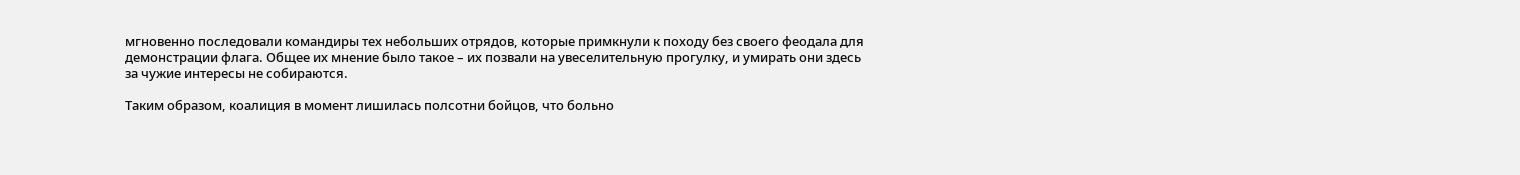мгновенно последовали командиры тех небольших отрядов, которые примкнули к походу без своего феодала для демонстрации флага. Общее их мнение было такое – их позвали на увеселительную прогулку, и умирать они здесь за чужие интересы не собираются.

Таким образом, коалиция в момент лишилась полсотни бойцов, что больно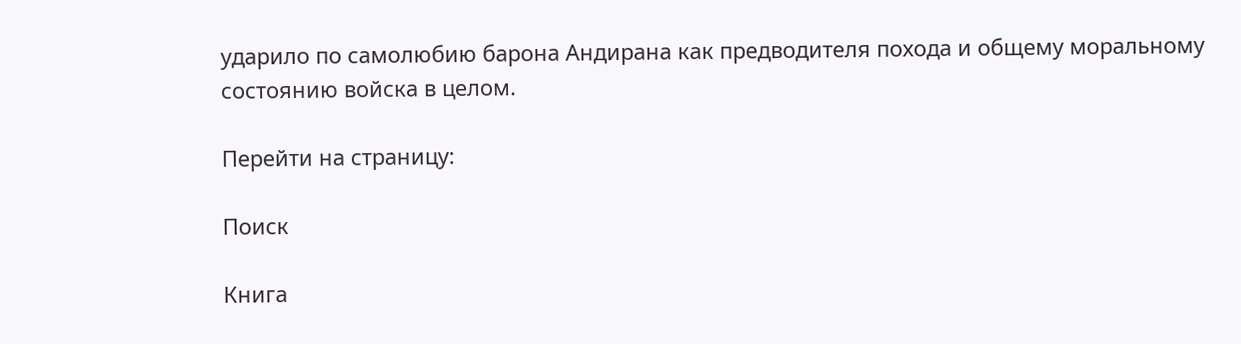ударило по самолюбию барона Андирана как предводителя похода и общему моральному состоянию войска в целом.

Перейти на страницу:

Поиск

Книга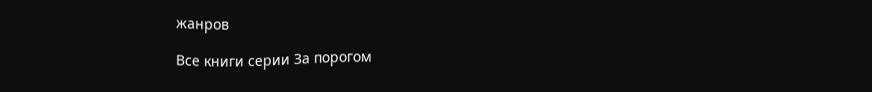жанров

Все книги серии За порогом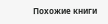Похожие книги